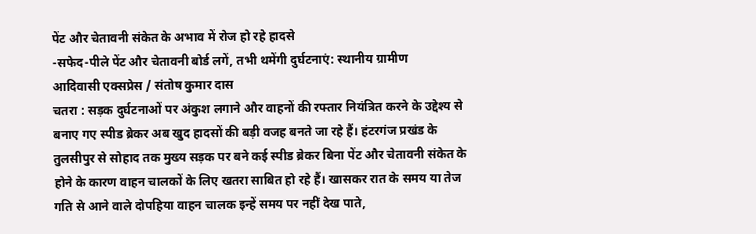पेंट और चेतावनी संकेत के अभाव में रोज हो रहे हादसे
-सफेद-पीले पेंट और चेतावनी बोर्ड लगें, तभी थमेंगी दुर्घटनाएं: स्थानीय ग्रामीण
आदिवासी एक्सप्रेस / संतोष कुमार दास
चतरा : सड़क दुर्घटनाओं पर अंकुश लगाने और वाहनों की रफ्तार नियंत्रित करने के उद्देश्य से बनाए गए स्पीड ब्रेकर अब खुद हादसों की बड़ी वजह बनते जा रहे हैं। हंटरगंज प्रखंड के तुलसीपुर से सोहाद तक मुख्य सड़क पर बने कई स्पीड ब्रेकर बिना पेंट और चेतावनी संकेत के होने के कारण वाहन चालकों के लिए खतरा साबित हो रहे हैं। खासकर रात के समय या तेज गति से आने वाले दोपहिया वाहन चालक इन्हें समय पर नहीं देख पाते,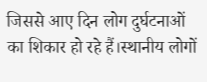जिससे आए दिन लोग दुर्घटनाओं का शिकार हो रहे हैं।स्थानीय लोगों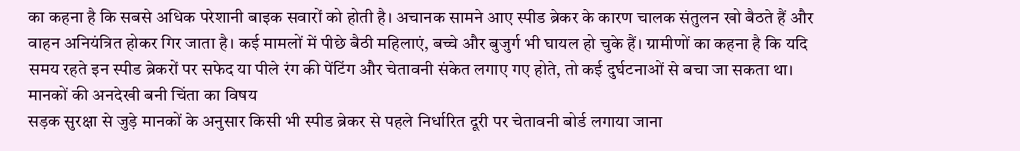का कहना है कि सबसे अधिक परेशानी बाइक सवारों को होती है। अचानक सामने आए स्पीड ब्रेकर के कारण चालक संतुलन खो बैठते हैं और वाहन अनियंत्रित होकर गिर जाता है। कई मामलों में पीछे बैठी महिलाएं, बच्चे और बुजुर्ग भी घायल हो चुके हैं। ग्रामीणों का कहना है कि यदि समय रहते इन स्पीड ब्रेकरों पर सफेद या पीले रंग की पेंटिंग और चेतावनी संकेत लगाए गए होते, तो कई दुर्घटनाओं से बचा जा सकता था।
मानकों की अनदेखी बनी चिंता का विषय
सड़क सुरक्षा से जुड़े मानकों के अनुसार किसी भी स्पीड ब्रेकर से पहले निर्धारित दूरी पर चेतावनी बोर्ड लगाया जाना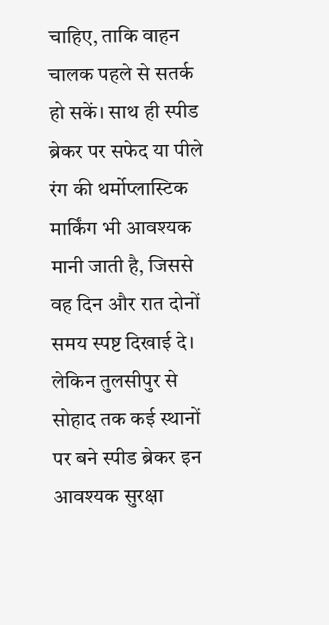चाहिए, ताकि वाहन चालक पहले से सतर्क हो सकें। साथ ही स्पीड ब्रेकर पर सफेद या पीले रंग की थर्मोप्लास्टिक मार्किंग भी आवश्यक मानी जाती है, जिससे वह दिन और रात दोनों समय स्पष्ट दिखाई दे। लेकिन तुलसीपुर से सोहाद तक कई स्थानों पर बने स्पीड ब्रेकर इन आवश्यक सुरक्षा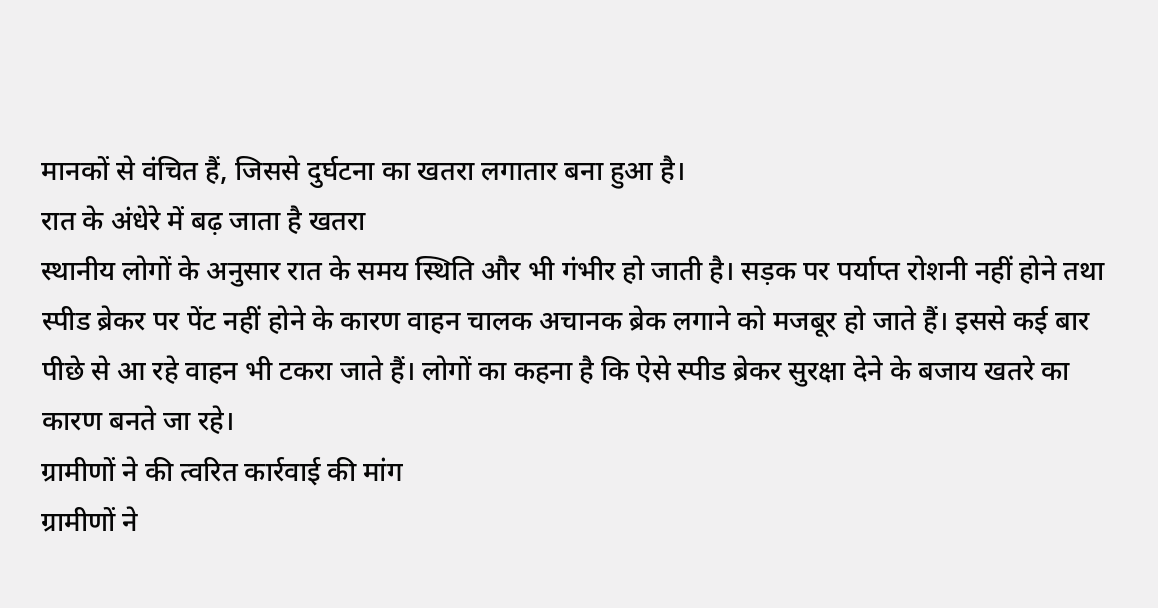मानकों से वंचित हैं, जिससे दुर्घटना का खतरा लगातार बना हुआ है।
रात के अंधेरे में बढ़ जाता है खतरा
स्थानीय लोगों के अनुसार रात के समय स्थिति और भी गंभीर हो जाती है। सड़क पर पर्याप्त रोशनी नहीं होने तथा स्पीड ब्रेकर पर पेंट नहीं होने के कारण वाहन चालक अचानक ब्रेक लगाने को मजबूर हो जाते हैं। इससे कई बार पीछे से आ रहे वाहन भी टकरा जाते हैं। लोगों का कहना है कि ऐसे स्पीड ब्रेकर सुरक्षा देने के बजाय खतरे का कारण बनते जा रहे।
ग्रामीणों ने की त्वरित कार्रवाई की मांग
ग्रामीणों ने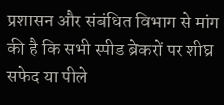प्रशासन और संबंधित विभाग से मांग की है कि सभी स्पीड ब्रेकरों पर शीघ्र सफेद या पीले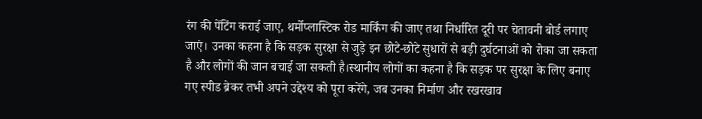रंग की पेंटिंग कराई जाए, थर्मोप्लास्टिक रोड मार्किंग की जाए तथा निर्धारित दूरी पर चेतावनी बोर्ड लगाए जाएं। उनका कहना है कि सड़क सुरक्षा से जुड़े इन छोटे-छोटे सुधारों से बड़ी दुर्घटनाओं को रोका जा सकता है और लोगों की जान बचाई जा सकती है।स्थानीय लोगों का कहना है कि सड़क पर सुरक्षा के लिए बनाए गए स्पीड ब्रेकर तभी अपने उद्देश्य को पूरा करेंगे, जब उनका निर्माण और रखरखाव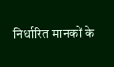निर्धारित मानकों के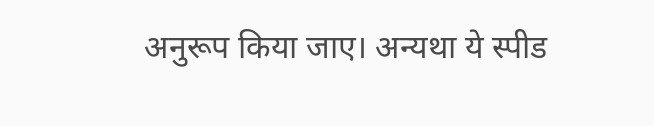अनुरूप किया जाए। अन्यथा ये स्पीड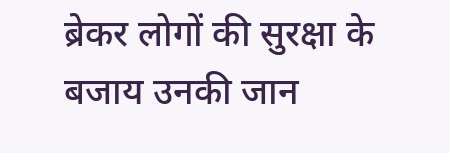ब्रेकर लोगों की सुरक्षा के बजाय उनकी जान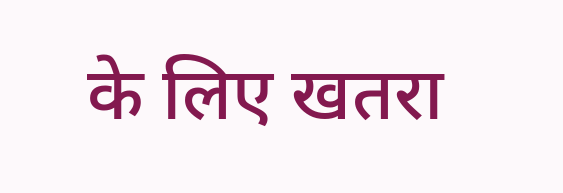के लिए खतरा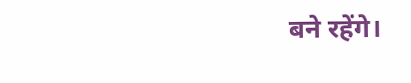बने रहेंगे।